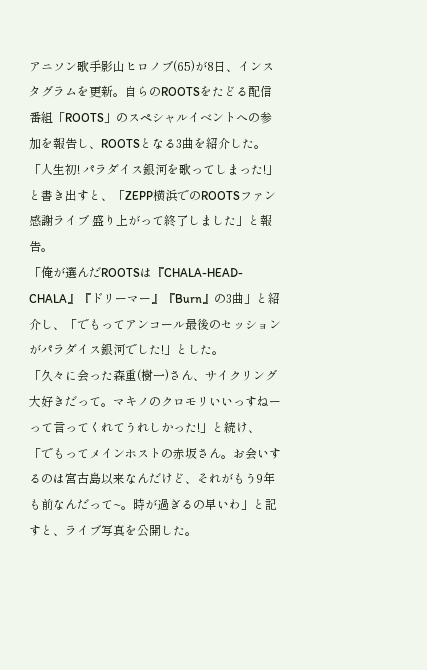アニソン歌手影山ヒロノブ(65)が8日、インスタグラムを更新。自らのROOTSをたどる配信番組「ROOTS」のスペシャルイベントへの参加を報告し、ROOTSとなる3曲を紹介した。
「人生初! パラダイス銀河を歌ってしまった!」と書き出すと、「ZEPP横浜でのROOTSファン感謝ライブ 盛り上がって終了しました」と報告。
「俺が選んだROOTSは『CHALA-HEAD-CHALA』『ドリーマー』『Burn』の3曲」と紹介し、「でもってアンコール最後のセッションがパラダイス銀河でした!」とした。
「久々に会った森重(樹一)さん、サイクリング大好きだって。マキノのクロモリいいっすねーって言ってくれてうれしかった!」と続け、「でもってメインホストの赤坂さん。お会いするのは宮古島以来なんだけど、それがもう9年も前なんだって~。時が過ぎるの早いわ」と記すと、ライブ写真を公開した。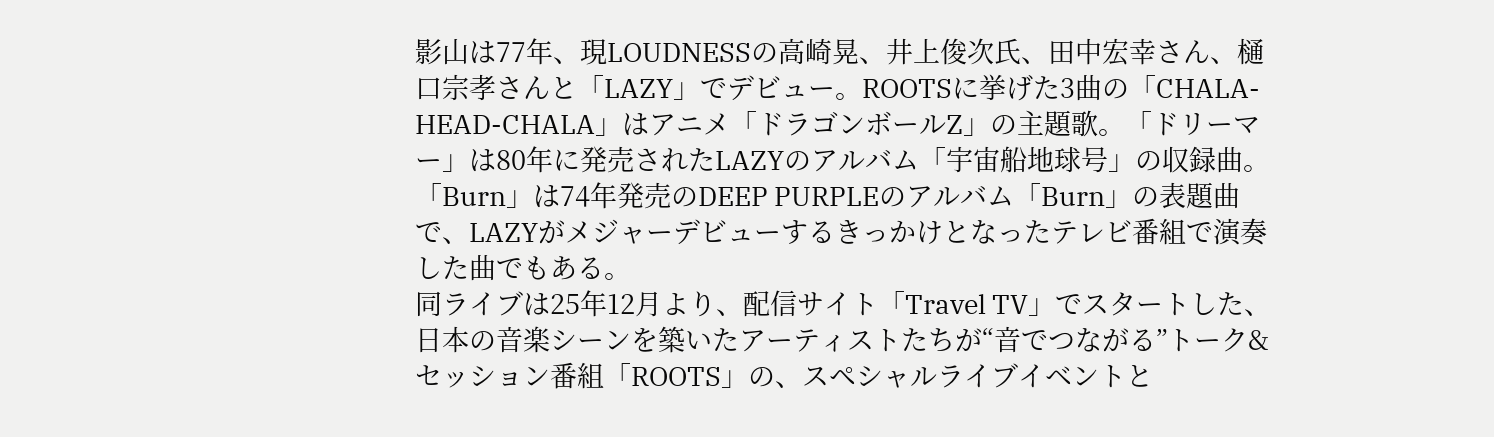影山は77年、現LOUDNESSの高崎晃、井上俊次氏、田中宏幸さん、樋口宗孝さんと「LAZY」でデビュー。ROOTSに挙げた3曲の「CHALA-HEAD-CHALA」はアニメ「ドラゴンボールZ」の主題歌。「ドリーマー」は80年に発売されたLAZYのアルバム「宇宙船地球号」の収録曲。「Burn」は74年発売のDEEP PURPLEのアルバム「Burn」の表題曲で、LAZYがメジャーデビューするきっかけとなったテレビ番組で演奏した曲でもある。
同ライブは25年12月より、配信サイト「Travel TV」でスタートした、日本の音楽シーンを築いたアーティストたちが“音でつながる”トーク&セッション番組「ROOTS」の、スペシャルライブイベントと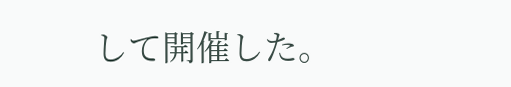して開催した。